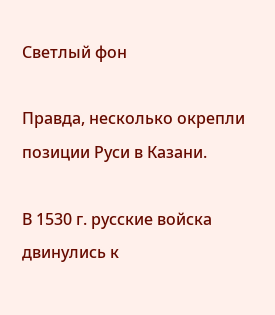Светлый фон

Правда, несколько окрепли позиции Руси в Казани.

В 1530 г. русские войска двинулись к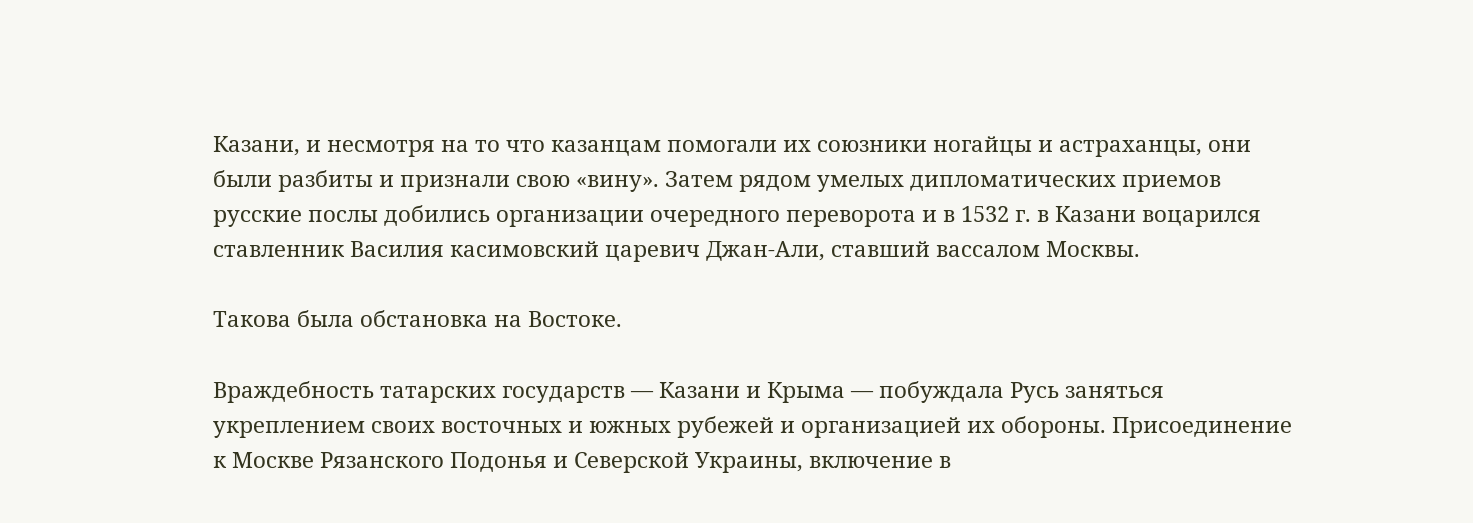Казани, и несмотря на то что казанцам помогали их союзники ногайцы и астраханцы, они были разбиты и признали свою «вину». Затем рядом умелых дипломатических приемов русские послы добились организации очередного переворота и в 1532 г. в Казани воцарился ставленник Василия касимовский царевич Джан-Али, ставший вассалом Москвы.

Такова была обстановка на Востоке.

Враждебность татарских государств — Казани и Крыма — побуждала Русь заняться укреплением своих восточных и южных рубежей и организацией их обороны. Присоединение к Москве Рязанского Подонья и Северской Украины, включение в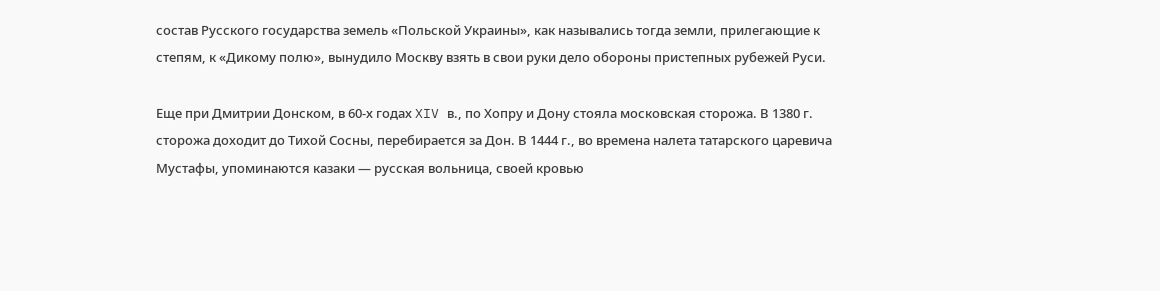состав Русского государства земель «Польской Украины», как назывались тогда земли, прилегающие к степям, к «Дикому полю», вынудило Москву взять в свои руки дело обороны пристепных рубежей Руси.

Еще при Дмитрии Донском, в 60-х годах XIV в., по Хопру и Дону стояла московская сторожа. В 1380 г. сторожа доходит до Тихой Сосны, перебирается за Дон. В 1444 г., во времена налета татарского царевича Мустафы, упоминаются казаки — русская вольница, своей кровью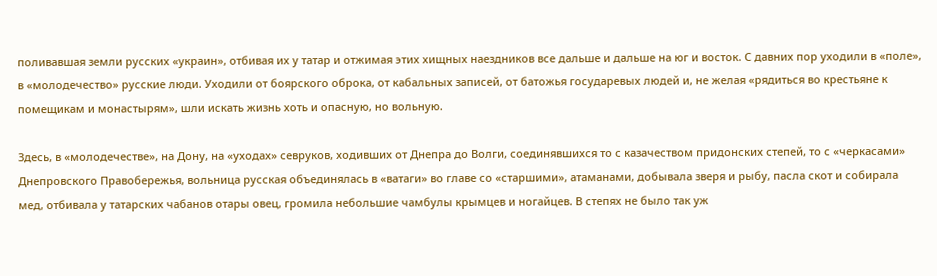поливавшая земли русских «украин», отбивая их у татар и отжимая этих хищных наездников все дальше и дальше на юг и восток. С давних пор уходили в «поле», в «молодечество» русские люди. Уходили от боярского оброка, от кабальных записей, от батожья государевых людей и, не желая «рядиться во крестьяне к помещикам и монастырям», шли искать жизнь хоть и опасную, но вольную.

Здесь, в «молодечестве», на Дону, на «уходах» севруков, ходивших от Днепра до Волги, соединявшихся то с казачеством придонских степей, то с «черкасами» Днепровского Правобережья, вольница русская объединялась в «ватаги» во главе со «старшими», атаманами, добывала зверя и рыбу, пасла скот и собирала мед, отбивала у татарских чабанов отары овец, громила небольшие чамбулы крымцев и ногайцев. В степях не было так уж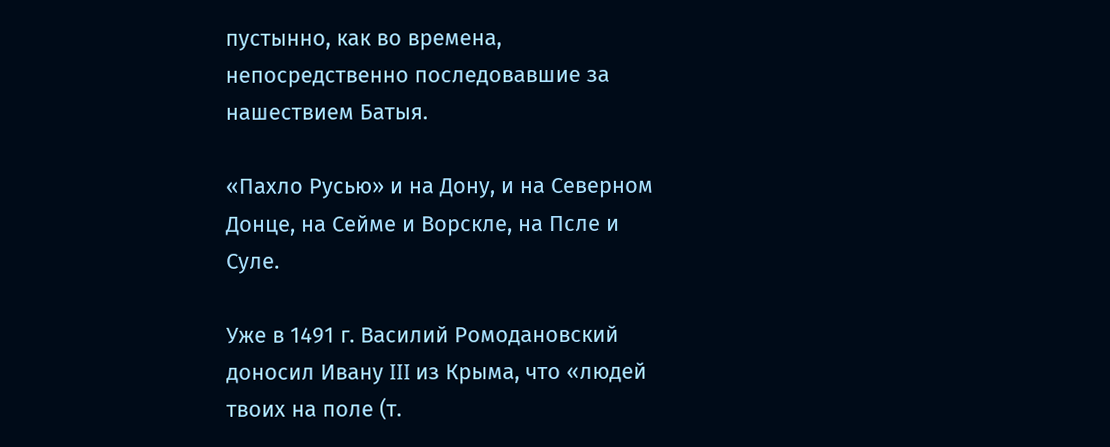пустынно, как во времена, непосредственно последовавшие за нашествием Батыя.

«Пахло Русью» и на Дону, и на Северном Донце, на Сейме и Ворскле, на Псле и Суле.

Уже в 1491 г. Василий Ромодановский доносил Ивану III из Крыма, что «людей твоих на поле (т.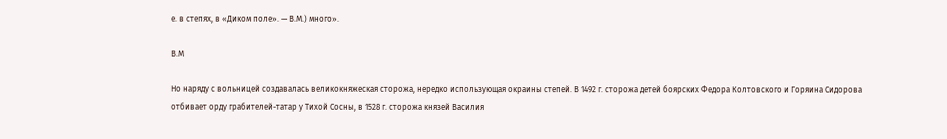е. в степях, в «Диком поле». — В.М.) много».

В.М

Но наряду с вольницей создавалась великокняжеская сторожа, нередко использующая окраины степей. В 1492 г. сторожа детей боярских Федора Колтовского и Горяина Сидорова отбивает орду грабителей-татар у Тихой Сосны, в 1528 г. сторожа князей Василия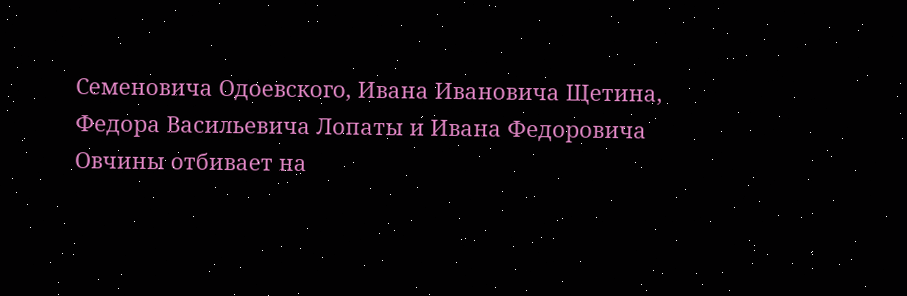Семеновича Одоевского, Ивана Ивановича Щетина, Федора Васильевича Лопаты и Ивана Федоровича Овчины отбивает на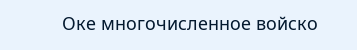Оке многочисленное войско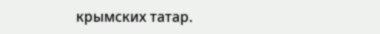крымских татар.